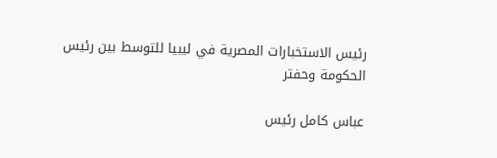رئيس الاستخبارات المصرية في ليبيا للتوسط بين رئيس الحكومة وحفتر

عباس كامل رئيس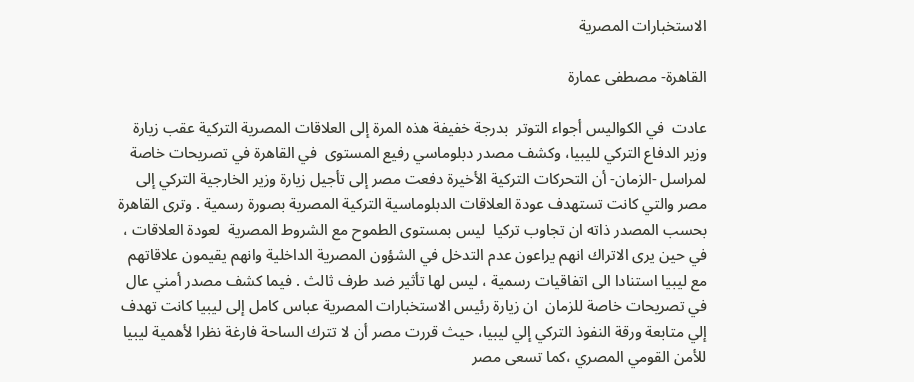الاستخبارات المصرية

القاهرة- مصطفى عمارة

عادت  في الكواليس أجواء التوتر  بدرجة خفيفة هذه المرة إلى العلاقات المصرية التركية عقب زيارة وزير الدفاع التركي لليبيا، وكشف مصدر دبلوماسي رفيع المستوى  في القاهرة في تصريحات خاصة  لمراسل -الزمان- أن التحركات التركية الأخيرة دفعت مصر إلى تأجيل زيارة وزير الخارجية التركي إلى مصر والتي كانت تستهدف عودة العلاقات الدبلوماسية التركية المصرية بصورة رسمية . وترى القاهرة بحسب المصدر ذاته ان تجاوب تركيا  ليس بمستوى الطموح مع الشروط المصرية  لعودة العلاقات ، في حين يرى الاتراك انهم يراعون عدم التدخل في الشؤون المصرية الداخلية وانهم يقيمون علاقاتهم مع ليبيا استنادا الى اتفاقيات رسمية ، ليس لها تأثير ضد طرف ثالث . فيما كشف مصدر أمني عال في تصريحات خاصة للزمان  ان زيارة رئيس الاستخبارات المصرية عباس كامل إلى ليبيا كانت تهدف إلي متابعة ورقة النفوذ التركي إلي ليبيا، حيث قررت مصر أن لا تترك الساحة فارغة نظرا لأهمية ليبيا للأمن القومي المصري ،كما تسعى مصر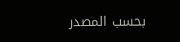بحسب المصدر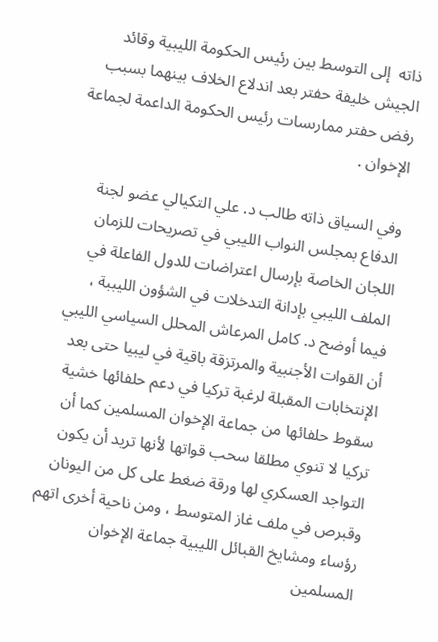ذاته  إلى التوسط بين رئيس الحكومة الليبية وقائد الجيش خليفة حفتر بعد اندلاع الخلاف بينهما بسبب رفض حفتر ممارىسات رئيس الحكومة الداعمة لجماعة الإخوان .

وفي السياق ذاته طالب د. علي التكيالي عضو لجنة الدفاع بمجلس النواب الليبي في تصريحات للزمان اللجان الخاصة بإرسال اعتراضات للدول الفاعلة في الملف الليبي بإدانة التدخلات في الشؤون الليببة ، فيما أوضح د. كامل المرعاش المحلل السياسي الليبي أن القوات الأجنبية والمرتزقة باقية في ليبيا حتى بعد الإنتخابات المقبلة لرغبة تركيا في دعم حلفائها خشية سقوط حلفائها من جماعة الإخوان المسلمين كما أن تركيا لا تنوي مطلقا سحب قواتها لأنها تريد أن يكون التواجد العسكري لها ورقة ضغط على كل من اليونان وقبرص في ملف غاز المتوسط ، ومن ناحية أخرى اتهم رؤساء ومشايخ القبائل الليبية جماعة الإخوان المسلمين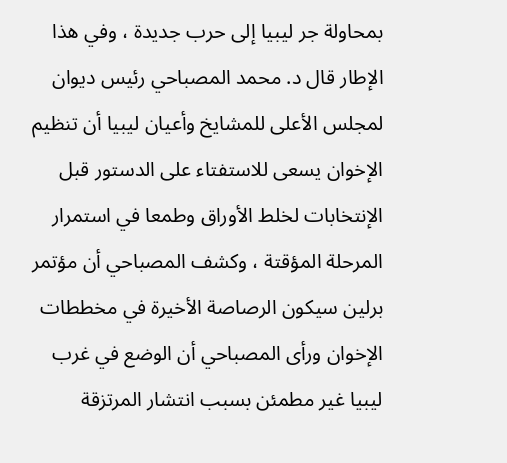بمحاولة جر ليبيا إلى حرب جديدة ، وفي هذا الإطار قال د. محمد المصباحي رئيس ديوان لمجلس الأعلى للمشايخ وأعيان ليبيا أن تنظيم الإخوان يسعى للاستفتاء على الدستور قبل الإنتخابات لخلط الأوراق وطمعا في استمرار المرحلة المؤقتة ، وكشف المصباحي أن مؤتمر برلين سيكون الرصاصة الأخيرة في مخططات الإخوان ورأى المصباحي أن الوضع في غرب ليبيا غير مطمئن بسبب انتشار المرتزقة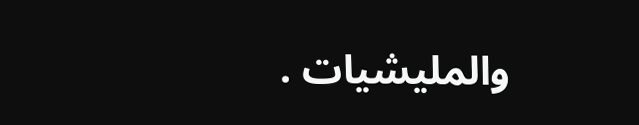والمليشيات .